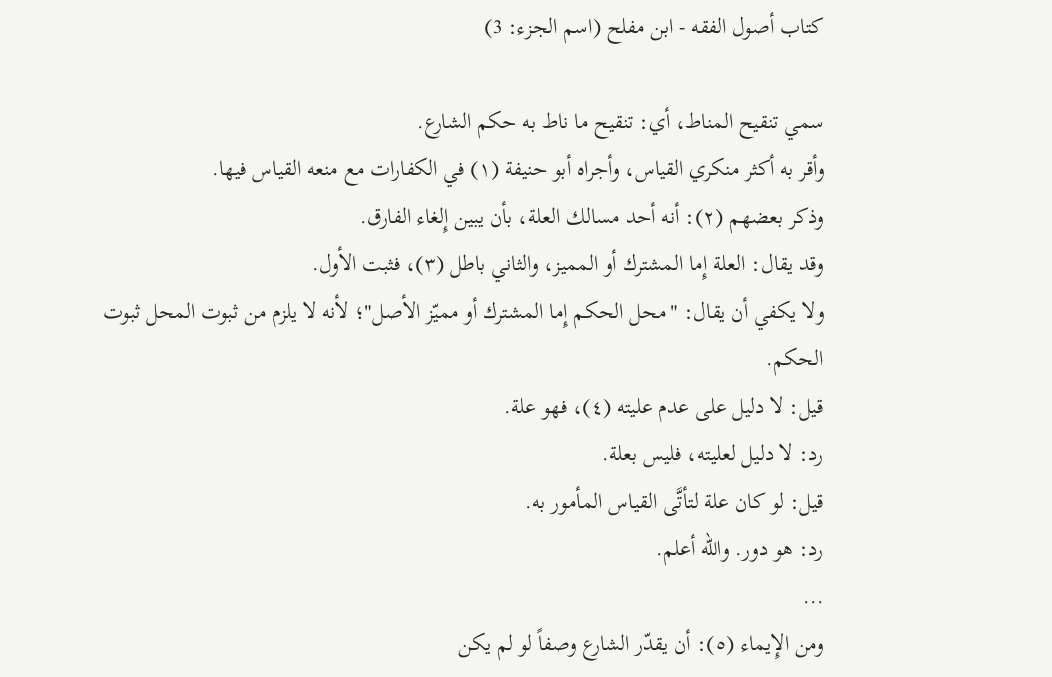كتاب أصول الفقه - ابن مفلح (اسم الجزء: 3)

سمي تنقيح المناط، أي: تنقيح ما ناط به حكم الشارع.
وأقر به أكثر منكري القياس، وأجراه أبو حنيفة (١) في الكفارات مع منعه القياس فيها.
وذكر بعضهم (٢): أنه أحد مسالك العلة، بأن يبين إِلغاء الفارق.
وقد يقال: العلة إِما المشترك أو المميز، والثاني باطل (٣)، فثبت الأول.
ولا يكفي أن يقال: "محل الحكم إِما المشترك أو مميّز الأصل"؛ لأنه لا يلزم من ثبوت المحل ثبوت الحكم.
قيل: لا دليل على عدم عليته (٤)، فهو علة.
رد: لا دليل لعليته، فليس بعلة.
قيل: لو كان علة لتأتَّى القياس المأمور به.
رد: هو دور. والله أعلم.
...
ومن الإِيماء (٥): أن يقدّر الشارع وصفاً لو لم يكن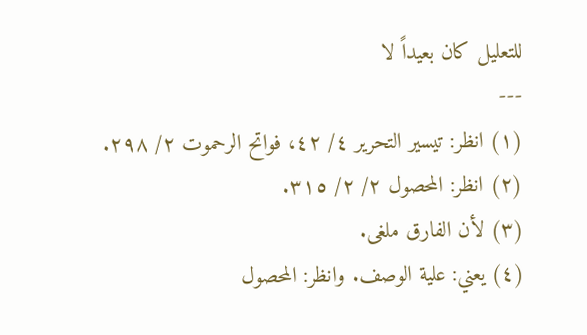للتعليل كان بعيداً لا
---
(١) انظر: تيسير التحرير ٤/ ٤٢، فواتح الرحموت ٢/ ٢٩٨.
(٢) انظر: المحصول ٢/ ٢/ ٣١٥.
(٣) لأن الفارق ملغى.
(٤) يعني: علية الوصف. وانظر: المحصول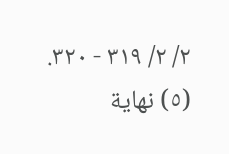٢/ ٢/ ٣١٩ - ٣٢٠.
(٥) نهاية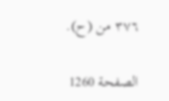٣٧٦ من (ح).

الصفحة 1260